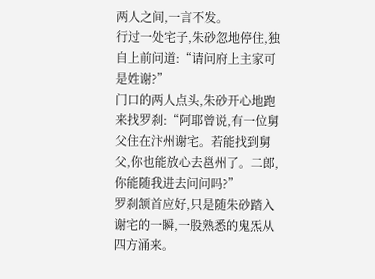两人之间,一言不发。
行过一处宅子,朱砂忽地停住,独自上前问道:“请问府上主家可是姓谢?”
门口的两人点头,朱砂开心地跑来找罗刹:“阿耶曾说,有一位舅父住在汴州谢宅。若能找到舅父,你也能放心去邕州了。二郎,你能随我进去问问吗?”
罗刹颔首应好,只是随朱砂踏入谢宅的一瞬,一股熟悉的鬼炁从四方涌来。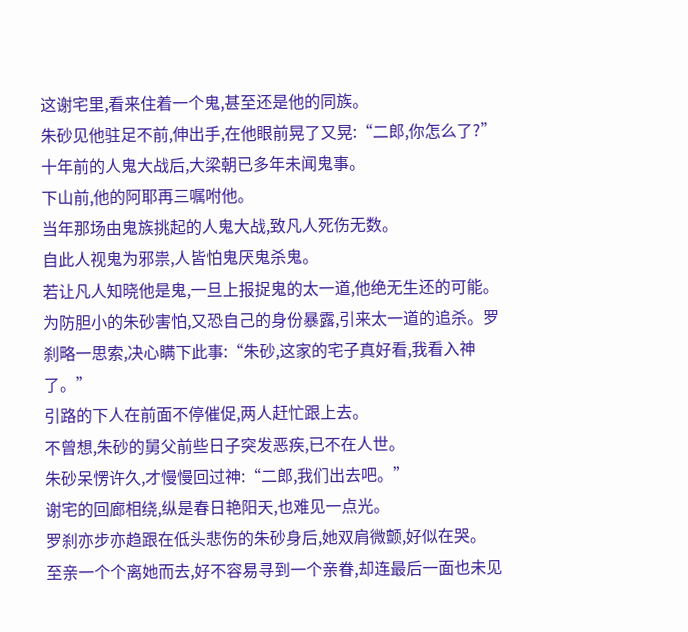这谢宅里,看来住着一个鬼,甚至还是他的同族。
朱砂见他驻足不前,伸出手,在他眼前晃了又晃:“二郎,你怎么了?”
十年前的人鬼大战后,大梁朝已多年未闻鬼事。
下山前,他的阿耶再三嘱咐他。
当年那场由鬼族挑起的人鬼大战,致凡人死伤无数。
自此人视鬼为邪祟,人皆怕鬼厌鬼杀鬼。
若让凡人知晓他是鬼,一旦上报捉鬼的太一道,他绝无生还的可能。
为防胆小的朱砂害怕,又恐自己的身份暴露,引来太一道的追杀。罗刹略一思索,决心瞒下此事:“朱砂,这家的宅子真好看,我看入神了。”
引路的下人在前面不停催促,两人赶忙跟上去。
不曾想,朱砂的舅父前些日子突发恶疾,已不在人世。
朱砂呆愣许久,才慢慢回过神:“二郎,我们出去吧。”
谢宅的回廊相绕,纵是春日艳阳天,也难见一点光。
罗刹亦步亦趋跟在低头悲伤的朱砂身后,她双肩微颤,好似在哭。
至亲一个个离她而去,好不容易寻到一个亲眷,却连最后一面也未见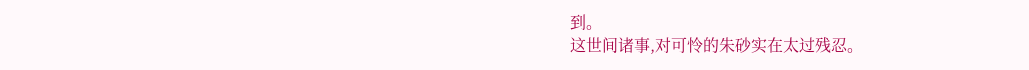到。
这世间诸事,对可怜的朱砂实在太过残忍。